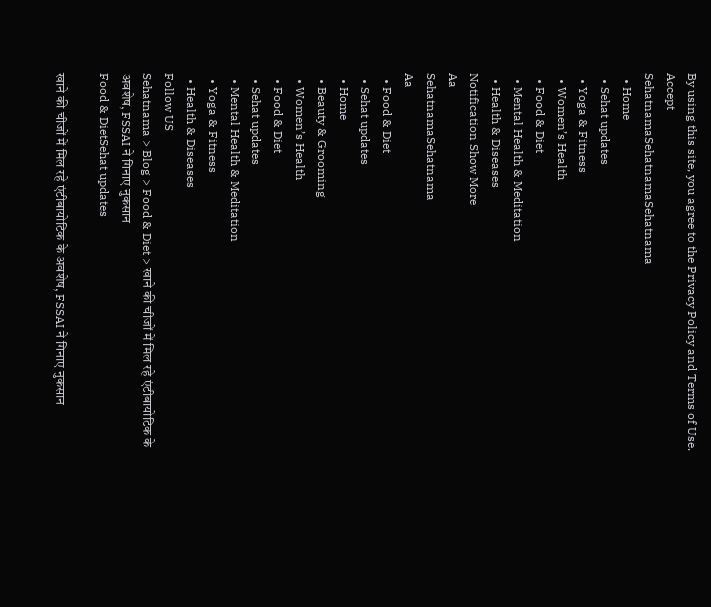By using this site, you agree to the Privacy Policy and Terms of Use.
Accept
SehatnamaSehatnamaSehatnama
  • Home
  • Sehat updates
  • Yoga & Fitness
  • Women’s Health
  • Food & Diet
  • Mental Health & Meditation
  • Health & Diseases
Notification Show More
Aa
SehatnamaSehatnama
Aa
  • Food & Diet
  • Sehat updates
  • Home
  • Beauty & Grooming
  • Women’s Health
  • Food & Diet
  • Sehat updates
  • Mental Health & Meditation
  • Yoga & Fitness
  • Health & Diseases
Follow US
Sehatnama > Blog > Food & Diet > खाने की चीजों में मिल रहे एंटीबायोटिक के अवशेष, FSSAI ने गिनाए नुकसान
Food & DietSehat updates

खाने की चीजों में मिल रहे एंटीबायोटिक के अवशेष, FSSAI ने गिनाए नुकसान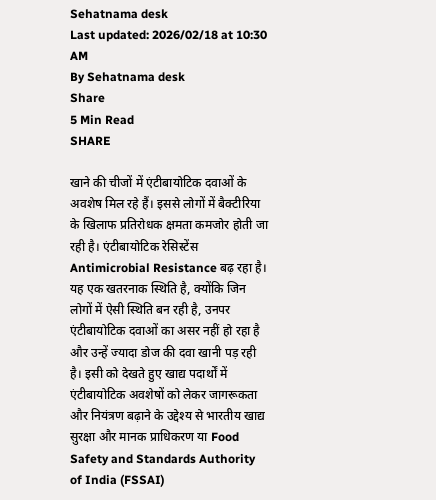Sehatnama desk
Last updated: 2026/02/18 at 10:30 AM
By Sehatnama desk
Share
5 Min Read
SHARE

खाने की चीजों में एंटीबायोटिक दवाओं के अवशेष मिल रहे हैं। इससे लोगों में बैक्टीरिया के खिलाफ प्रतिरोधक क्षमता कमजोर होती जा रही है। एंटीबायोटिक रेसिस्टेंस Antimicrobial Resistance बढ़ रहा है। यह एक खतरनाक स्थिति है, क्योंकि जिन लोगों में ऐसी स्थिति बन रही है, उनपर एंटीबायोटिक दवाओं का असर नहीं हो रहा है और उन्हें ज्यादा डोज की दवा खानी पड़ रही है। इसी को देखते हुए खाद्य पदार्थों में एंटीबायोटिक अवशेषों को लेकर जागरूकता और नियंत्रण बढ़ाने के उद्देश्य से भारतीय खाद्य सुरक्षा और मानक प्राधिकरण या Food Safety and Standards Authority of India (FSSAI)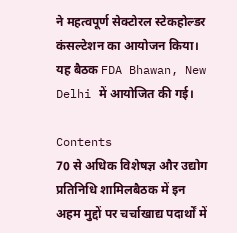ने महत्वपूर्ण सेक्टोरल स्टेकहोल्डर कंसल्टेशन का आयोजन किया। यह बैठक FDA Bhawan, New Delhi में आयोजित की गई।

Contents
70 से अधिक विशेषज्ञ और उद्योग प्रतिनिधि शामिलबैठक में इन अहम मुद्दों पर चर्चाखाद्य पदार्थों में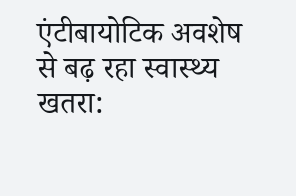एंटीबायोटिक अवशेष से बढ़ रहा स्वास्थ्य खतरा: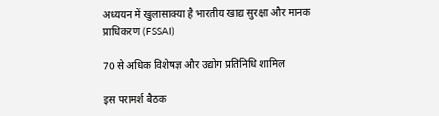अध्ययन में खुलासाक्या है भारतीय खाद्य सुरक्षा और मानक प्राधिकरण (FSSAI)

70 से अधिक विशेषज्ञ और उद्योग प्रतिनिधि शामिल

इस परामर्श बैठक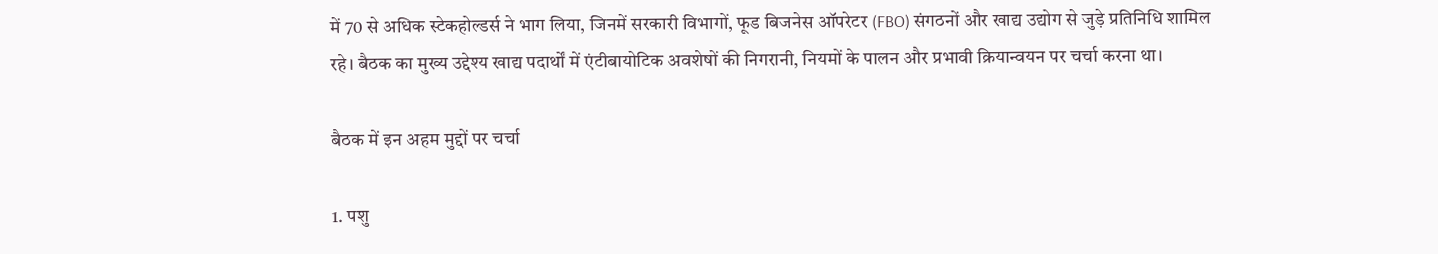में 70 से अधिक स्टेकहोल्डर्स ने भाग लिया, जिनमें सरकारी विभागों, फूड बिजनेस ऑपरेटर (FBO) संगठनों और खाद्य उद्योग से जुड़े प्रतिनिधि शामिल रहे। बैठक का मुख्य उद्देश्य खाद्य पदार्थों में एंटीबायोटिक अवशेषों की निगरानी, नियमों के पालन और प्रभावी क्रियान्वयन पर चर्चा करना था।

बैठक में इन अहम मुद्दों पर चर्चा

1. पशु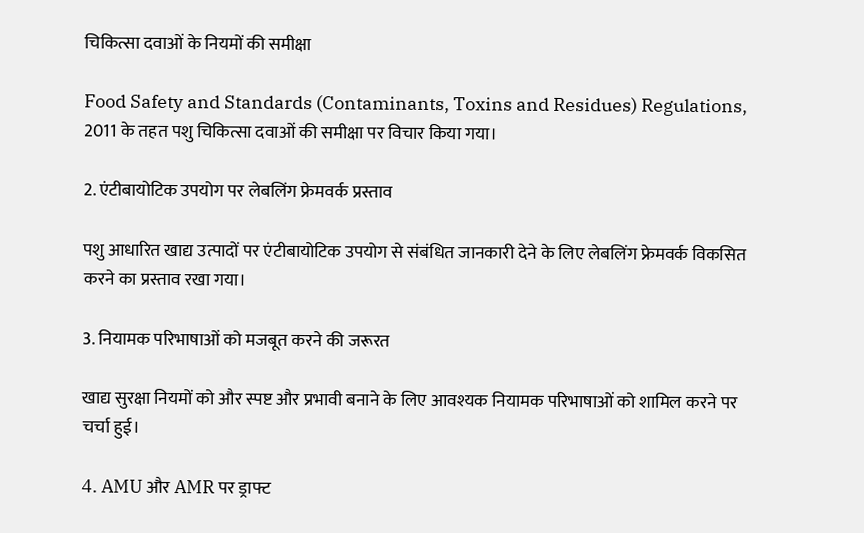चिकित्सा दवाओं के नियमों की समीक्षा

Food Safety and Standards (Contaminants, Toxins and Residues) Regulations, 2011 के तहत पशु चिकित्सा दवाओं की समीक्षा पर विचार किया गया।

2. एंटीबायोटिक उपयोग पर लेबलिंग फ्रेमवर्क प्रस्ताव

पशु आधारित खाद्य उत्पादों पर एंटीबायोटिक उपयोग से संबंधित जानकारी देने के लिए लेबलिंग फ्रेमवर्क विकसित करने का प्रस्ताव रखा गया।

3. नियामक परिभाषाओं को मजबूत करने की जरूरत

खाद्य सुरक्षा नियमों को और स्पष्ट और प्रभावी बनाने के लिए आवश्यक नियामक परिभाषाओं को शामिल करने पर चर्चा हुई।

4. AMU और AMR पर ड्राफ्ट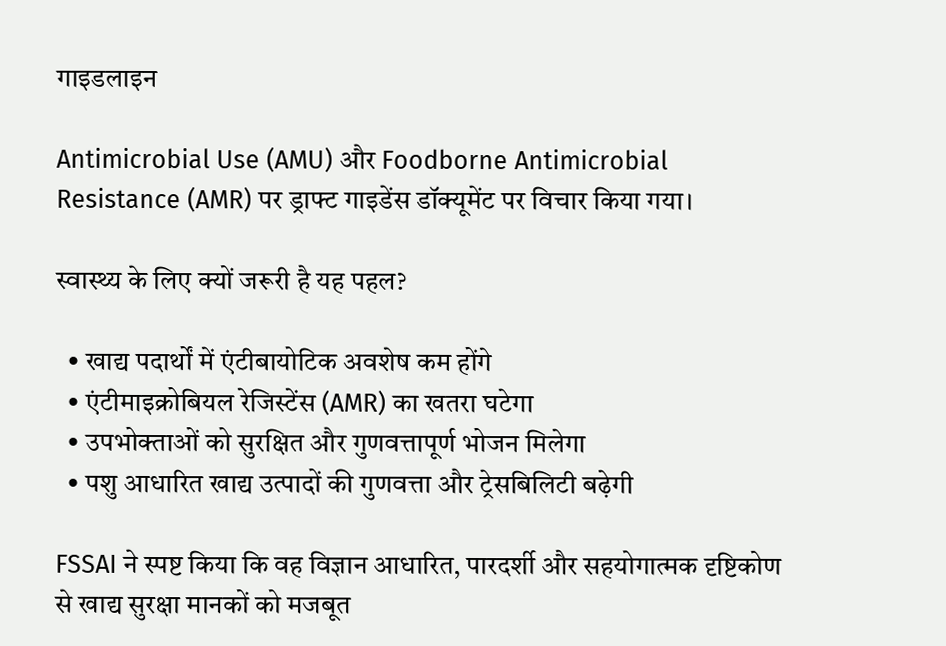गाइडलाइन

Antimicrobial Use (AMU) और Foodborne Antimicrobial Resistance (AMR) पर ड्राफ्ट गाइडेंस डॉक्यूमेंट पर विचार किया गया।

स्वास्थ्य के लिए क्यों जरूरी है यह पहल?

  • खाद्य पदार्थों में एंटीबायोटिक अवशेष कम होंगे
  • एंटीमाइक्रोबियल रेजिस्टेंस (AMR) का खतरा घटेगा
  • उपभोक्ताओं को सुरक्षित और गुणवत्तापूर्ण भोजन मिलेगा
  • पशु आधारित खाद्य उत्पादों की गुणवत्ता और ट्रेसबिलिटी बढ़ेगी

FSSAI ने स्पष्ट किया कि वह विज्ञान आधारित, पारदर्शी और सहयोगात्मक दृष्टिकोण से खाद्य सुरक्षा मानकों को मजबूत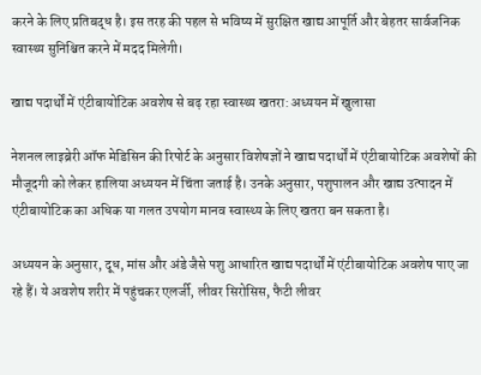करने के लिए प्रतिबद्ध है। इस तरह की पहल से भविष्य में सुरक्षित खाद्य आपूर्ति और बेहतर सार्वजनिक स्वास्थ्य सुनिश्चित करने में मदद मिलेगी।

खाद्य पदार्थों में एंटीबायोटिक अवशेष से बढ़ रहा स्वास्थ्य खतरा: अध्ययन में खुलासा

नेशनल लाइब्रेरी ऑफ मेडिसिन की रिपोर्ट के अनुसार विशेषज्ञों ने खाद्य पदार्थों में एंटीबायोटिक अवशेषों की मौजूदगी को लेकर हालिया अध्ययन में चिंता जताई है। उनके अनुसार, पशुपालन और खाद्य उत्पादन में एंटीबायोटिक का अधिक या गलत उपयोग मानव स्वास्थ्य के लिए खतरा बन सकता है।

अध्ययन के अनुसार, दूध, मांस और अंडे जैसे पशु आधारित खाद्य पदार्थों में एंटीबायोटिक अवशेष पाए जा रहे हैं। ये अवशेष शरीर में पहुंचकर एलर्जी, लीवर सिरोसिस, फैटी लीवर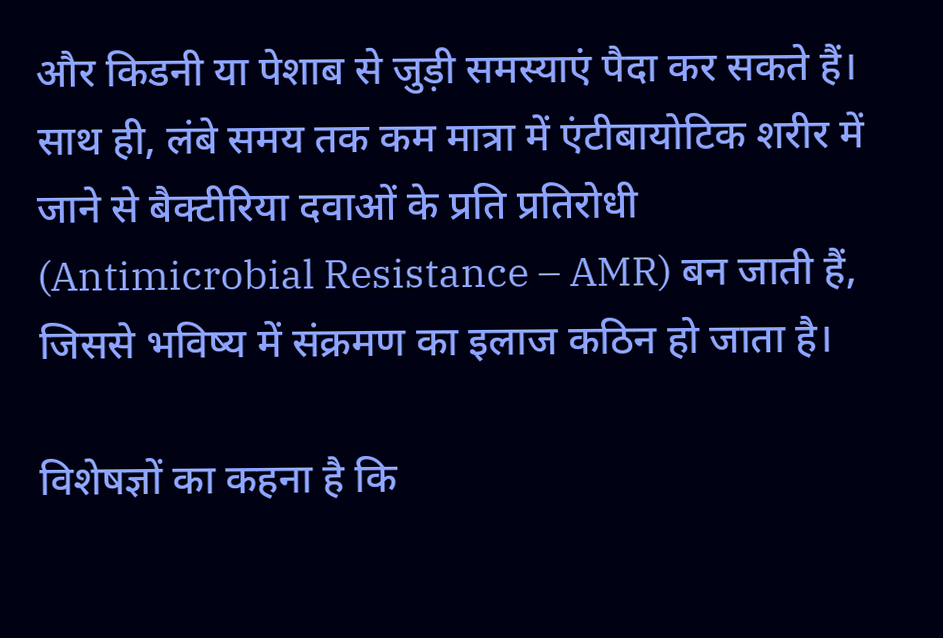और किडनी या पेशाब से जुड़ी समस्याएं पैदा कर सकते हैं। साथ ही, लंबे समय तक कम मात्रा में एंटीबायोटिक शरीर में जाने से बैक्टीरिया दवाओं के प्रति प्रतिरोधी (Antimicrobial Resistance – AMR) बन जाती हैं, जिससे भविष्य में संक्रमण का इलाज कठिन हो जाता है।

विशेषज्ञों का कहना है कि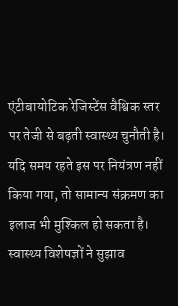एंटीबायोटिक रेजिस्टेंस वैश्विक स्तर पर तेजी से बढ़ती स्वास्थ्य चुनौती है। यदि समय रहते इस पर नियंत्रण नहीं किया गया, तो सामान्य संक्रमण का इलाज भी मुश्किल हो सकता है। स्वास्थ्य विशेषज्ञों ने सुझाव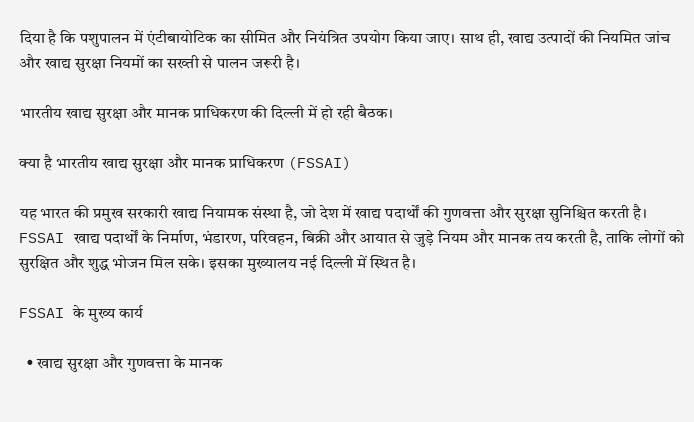दिया है कि पशुपालन में एंटीबायोटिक का सीमित और नियंत्रित उपयोग किया जाए। साथ ही, खाद्य उत्पादों की नियमित जांच और खाद्य सुरक्षा नियमों का सख्ती से पालन जरूरी है।

भारतीय खाद्य सुरक्षा और मानक प्राधिकरण की दिल्ली में हो रही बैठक।

क्या है भारतीय खाद्य सुरक्षा और मानक प्राधिकरण (FSSAI)

यह भारत की प्रमुख सरकारी खाद्य नियामक संस्था है, जो देश में खाद्य पदार्थों की गुणवत्ता और सुरक्षा सुनिश्चित करती है। FSSAI खाद्य पदार्थों के निर्माण, भंडारण, परिवहन, बिक्री और आयात से जुड़े नियम और मानक तय करती है, ताकि लोगों को सुरक्षित और शुद्ध भोजन मिल सके। इसका मुख्यालय नई दिल्ली में स्थित है।

FSSAI के मुख्य कार्य

  • खाद्य सुरक्षा और गुणवत्ता के मानक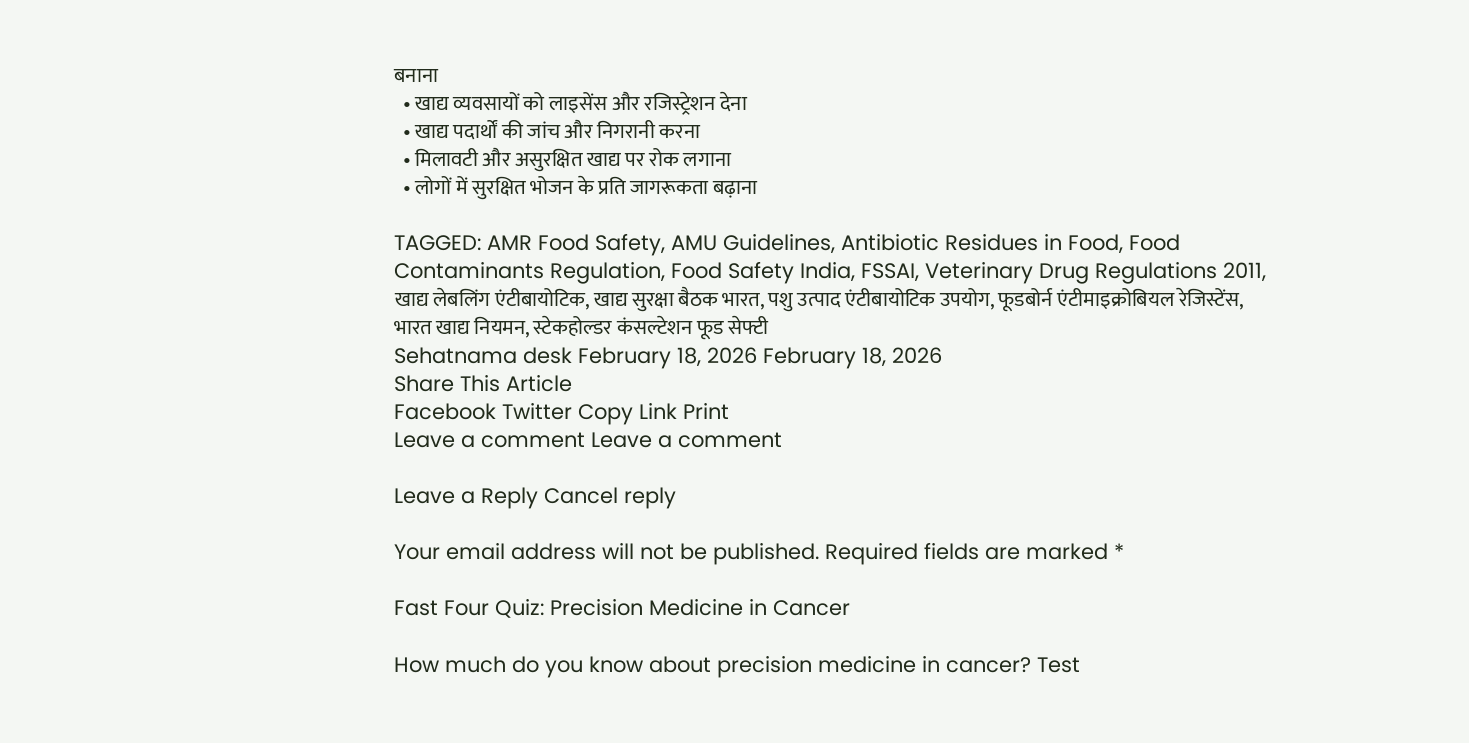बनाना
  • खाद्य व्यवसायों को लाइसेंस और रजिस्ट्रेशन देना
  • खाद्य पदार्थों की जांच और निगरानी करना
  • मिलावटी और असुरक्षित खाद्य पर रोक लगाना
  • लोगों में सुरक्षित भोजन के प्रति जागरूकता बढ़ाना

TAGGED: AMR Food Safety, AMU Guidelines, Antibiotic Residues in Food, Food Contaminants Regulation, Food Safety India, FSSAI, Veterinary Drug Regulations 2011, खाद्य लेबलिंग एंटीबायोटिक, खाद्य सुरक्षा बैठक भारत, पशु उत्पाद एंटीबायोटिक उपयोग, फूडबोर्न एंटीमाइक्रोबियल रेजिस्टेंस, भारत खाद्य नियमन, स्टेकहोल्डर कंसल्टेशन फूड सेफ्टी
Sehatnama desk February 18, 2026 February 18, 2026
Share This Article
Facebook Twitter Copy Link Print
Leave a comment Leave a comment

Leave a Reply Cancel reply

Your email address will not be published. Required fields are marked *

Fast Four Quiz: Precision Medicine in Cancer

How much do you know about precision medicine in cancer? Test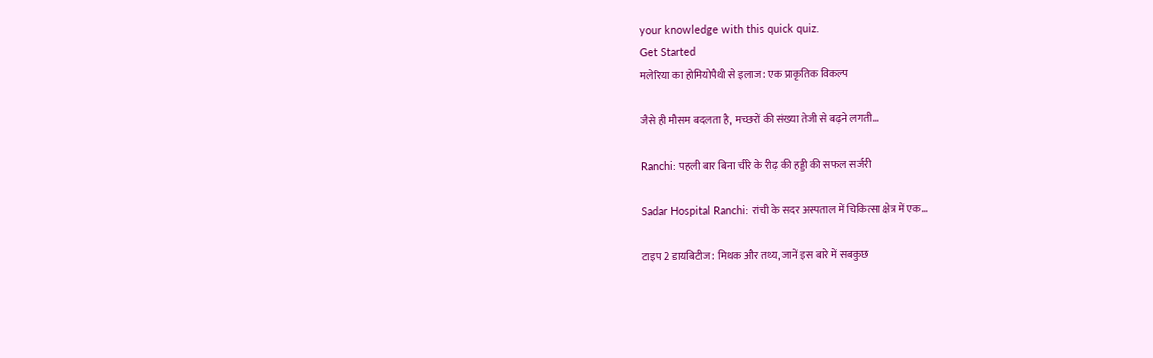your knowledge with this quick quiz.
Get Started
मलेरिया का होमियोपैथी से इलाज: एक प्राकृतिक विकल्प

जैसे ही मौसम बदलता है, मच्छरों की संख्या तेजी से बढ़ने लगती…

Ranchi: पहली बार बिना चीरे के रीढ़ की हड्डी की सफल सर्जरी

Sadar Hospital Ranchi: रांची के सदर अस्पताल में चिकित्सा क्षेत्र में एक…

टाइप 2 डायबिटीज: मिथक और तथ्य, जानें इस बारे में सबकुछ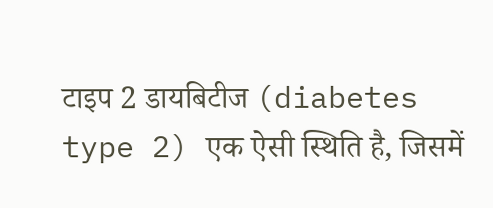टाइप 2 डायबिटीज (diabetes type 2) एक ऐसी स्थिति है, जिसमें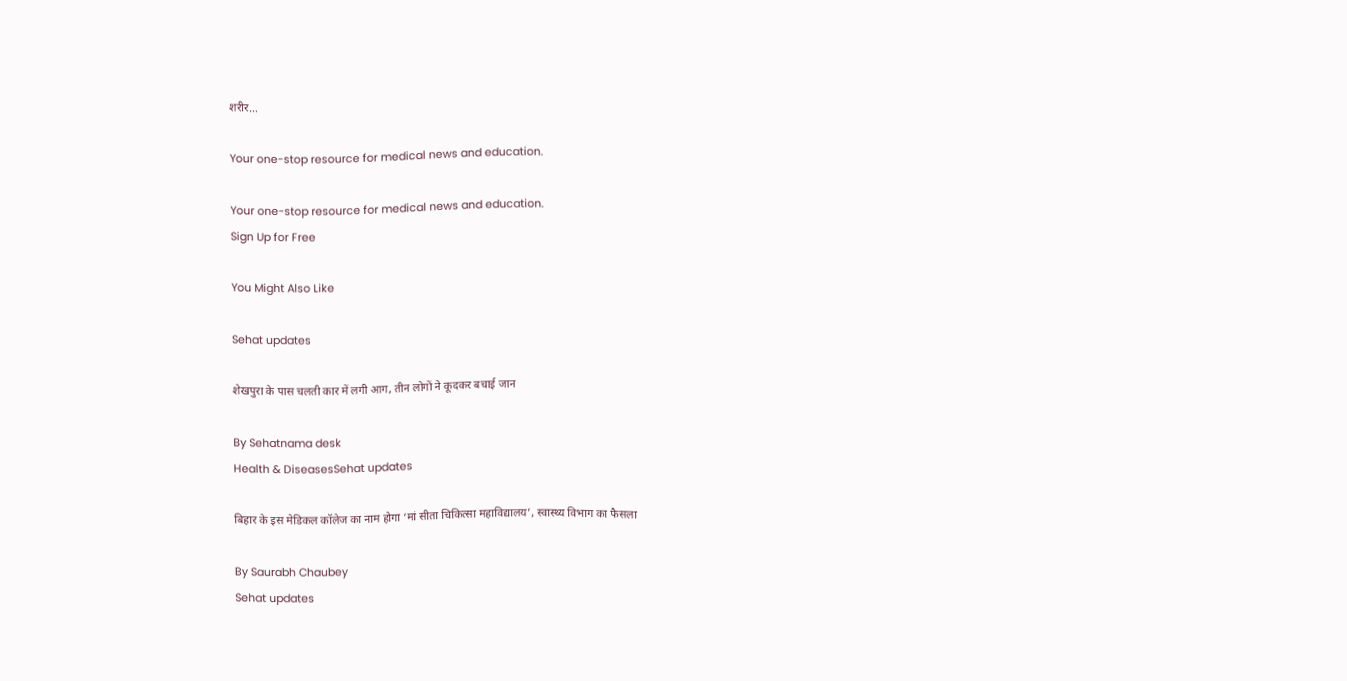शरीर…

Your one-stop resource for medical news and education.

Your one-stop resource for medical news and education.
Sign Up for Free

You Might Also Like

Sehat updates

शेखपुरा के पास चलती कार में लगी आग, तीन लोगों ने कूदकर बचाई जान

By Sehatnama desk
Health & DiseasesSehat updates

बिहार के इस मेडिकल कॉलेज का नाम होगा ‘मां सीता चिकित्सा महाविद्यालय’, स्वास्थ्य विभाग का फैसला

By Saurabh Chaubey
Sehat updates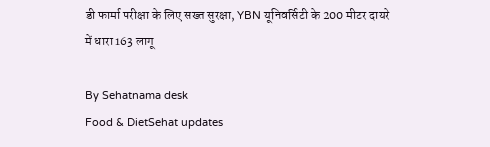डी फार्मा परीक्षा के लिए सख्त सुरक्षा, YBN यूनिवर्सिटी के 200 मीटर दायरे में धारा 163 लागू

By Sehatnama desk
Food & DietSehat updates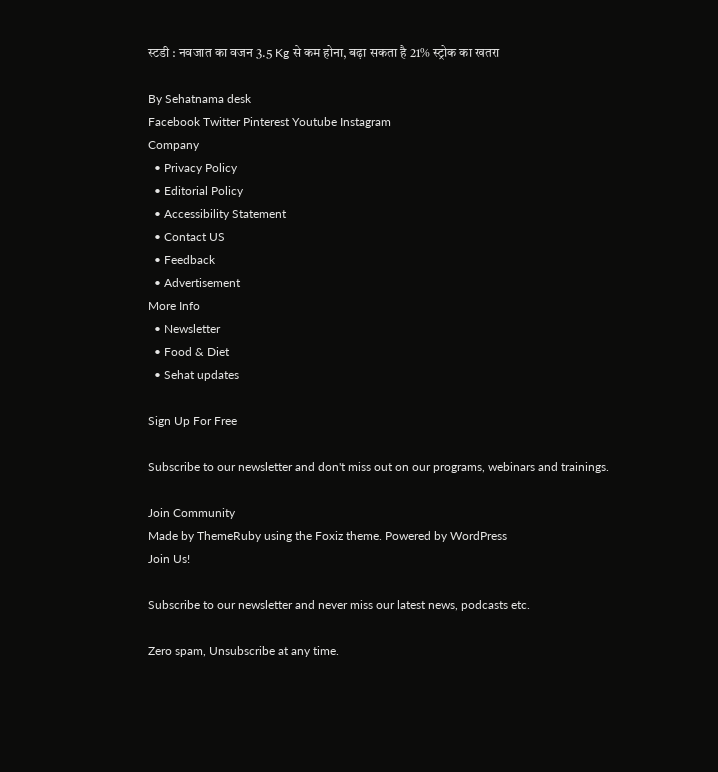स्टडी : नवजात का वजन 3.5 Kg से कम होना, बढ़ा सकता है 21% स्ट्रोक का खतरा

By Sehatnama desk
Facebook Twitter Pinterest Youtube Instagram
Company
  • Privacy Policy
  • Editorial Policy
  • Accessibility Statement
  • Contact US
  • Feedback
  • Advertisement
More Info
  • Newsletter
  • Food & Diet
  • Sehat updates

Sign Up For Free

Subscribe to our newsletter and don't miss out on our programs, webinars and trainings.

Join Community
Made by ThemeRuby using the Foxiz theme. Powered by WordPress
Join Us!

Subscribe to our newsletter and never miss our latest news, podcasts etc.

Zero spam, Unsubscribe at any time.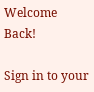Welcome Back!

Sign in to your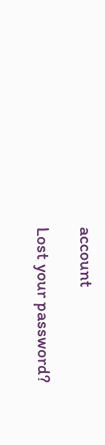account

Lost your password?